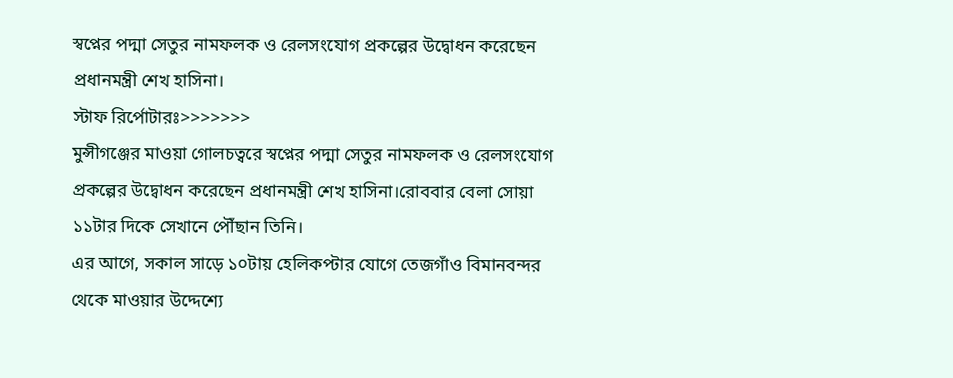স্বপ্নের পদ্মা সেতুর নামফলক ও রেলসংযোগ প্রকল্পের উদ্বোধন করেছেন প্রধানমন্ত্রী শেখ হাসিনা।
স্টাফ রির্পোটারঃ>>>>>>>
মুন্সীগঞ্জের মাওয়া গোলচত্বরে স্বপ্নের পদ্মা সেতুর নামফলক ও রেলসংযোগ প্রকল্পের উদ্বোধন করেছেন প্রধানমন্ত্রী শেখ হাসিনা।রোববার বেলা সোয়া ১১টার দিকে সেখানে পৌঁছান তিনি।
এর আগে, সকাল সাড়ে ১০টায় হেলিকপ্টার যোগে তেজগাঁও বিমানবন্দর থেকে মাওয়ার উদ্দেশ্যে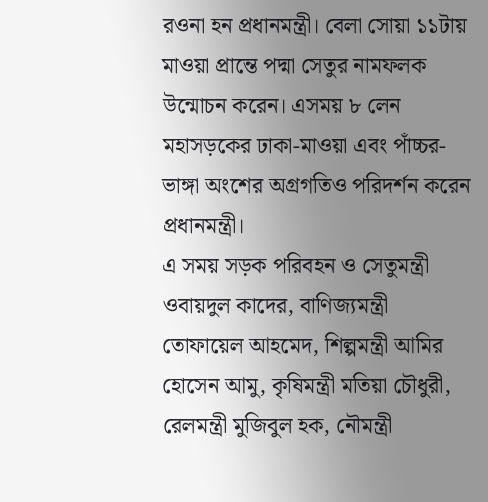রওনা হন প্রধানমন্ত্রী। বেলা সোয়া ১১টায় মাওয়া প্রান্তে পদ্মা সেতুর নামফলক উন্মোচন করেন। এসময় ৮ লেন মহাসড়কের ঢাকা-মাওয়া এবং পাঁচ্চর-ভাঙ্গা অংশের অগ্রগতিও পরিদর্শন করেন প্রধানমন্ত্রী।
এ সময় সড়ক পরিবহন ও সেতুমন্ত্রী ওবায়দুল কাদের, বাণিজ্যমন্ত্রী তোফায়েল আহমেদ, শিল্পমন্ত্রী আমির হোসেন আমু, কৃষিমন্ত্রী মতিয়া চৌধুরী, রেলমন্ত্রী মুজিবুল হক, নৌমন্ত্রী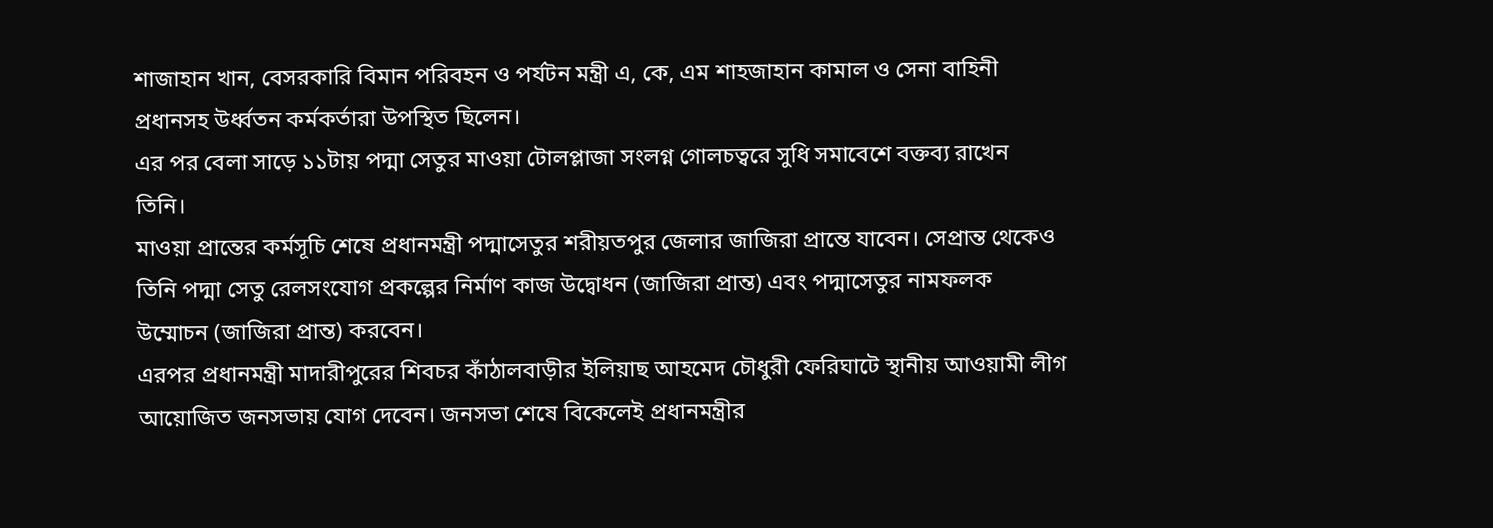শাজাহান খান, বেসরকারি বিমান পরিবহন ও পর্যটন মন্ত্রী এ, কে, এম শাহজাহান কামাল ও সেনা বাহিনী প্রধানসহ উর্ধ্বতন কর্মকর্তারা উপস্থিত ছিলেন।
এর পর বেলা সাড়ে ১১টায় পদ্মা সেতুর মাওয়া টোলপ্লাজা সংলগ্ন গোলচত্বরে সুধি সমাবেশে বক্তব্য রাখেন তিনি।
মাওয়া প্রান্তের কর্মসূচি শেষে প্রধানমন্ত্রী পদ্মাসেতুর শরীয়তপুর জেলার জাজিরা প্রান্তে যাবেন। সেপ্রান্ত থেকেও তিনি পদ্মা সেতু রেলসংযোগ প্রকল্পের নির্মাণ কাজ উদ্বোধন (জাজিরা প্রান্ত) এবং পদ্মাসেতুর নামফলক উম্মোচন (জাজিরা প্রান্ত) করবেন।
এরপর প্রধানমন্ত্রী মাদারীপুরের শিবচর কাঁঠালবাড়ীর ইলিয়াছ আহমেদ চৌধুরী ফেরিঘাটে স্থানীয় আওয়ামী লীগ আয়োজিত জনসভায় যোগ দেবেন। জনসভা শেষে বিকেলেই প্রধানমন্ত্রীর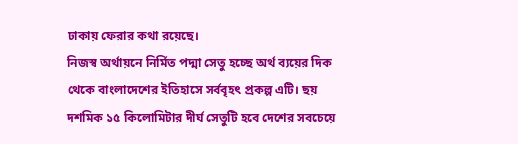ঢাকায় ফেরার কথা রয়েছে।
নিজস্ব অর্থায়নে নির্মিত পদ্মা সেতু হচ্ছে অর্থ ব্যয়ের দিক থেকে বাংলাদেশের ইতিহাসে সর্ববৃহৎ প্রকল্প এটি। ছয় দশমিক ১৫ কিলোমিটার দীর্ঘ সেতুটি হবে দেশের সবচেয়ে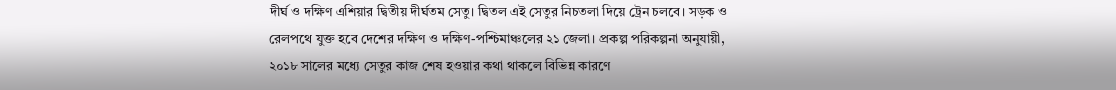দীর্ঘ ও দক্ষিণ এশিয়ার দ্বিতীয় দীর্ঘতম সেতু। দ্বিতল এই সেতুর নিচতলা দিয়ে ট্রেন চলবে। সড়ক ও রেলপথে যুক্ত হবে দেশের দক্ষিণ ও দক্ষিণ-পশ্চিমাঞ্চলের ২১ জেলা। প্রকল্প পরিকল্পনা অনুযায়ী, ২০১৮ সালের মধ্যে সেতুর কাজ শেষ হওয়ার কথা থাকলে বিভিন্ন কারণে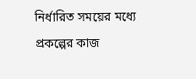নির্ধারিত সময়ের মধ্যে প্রকল্পের কাজ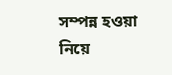সম্পন্ন হওয়া নিয়ে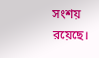সংশয় রয়েছে।